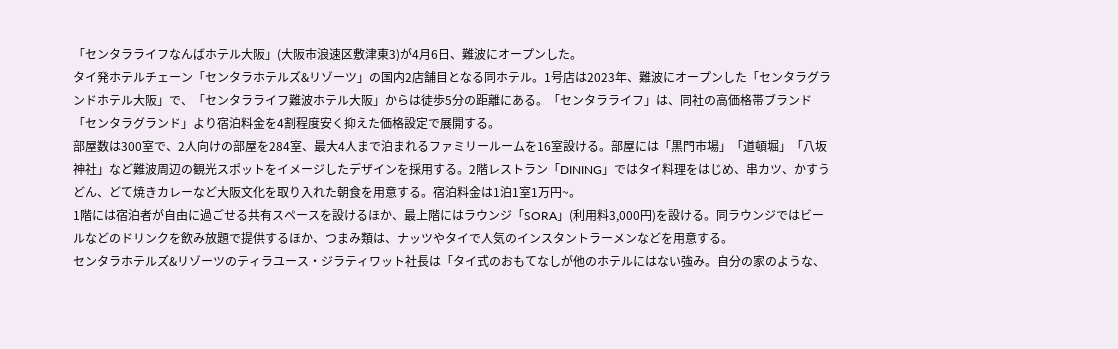「センタラライフなんばホテル大阪」(大阪市浪速区敷津東3)が4月6日、難波にオープンした。
タイ発ホテルチェーン「センタラホテルズ&リゾーツ」の国内2店舗目となる同ホテル。1号店は2023年、難波にオープンした「センタラグランドホテル大阪」で、「センタラライフ難波ホテル大阪」からは徒歩5分の距離にある。「センタラライフ」は、同社の高価格帯ブランド「センタラグランド」より宿泊料金を4割程度安く抑えた価格設定で展開する。
部屋数は300室で、2人向けの部屋を284室、最大4人まで泊まれるファミリールームを16室設ける。部屋には「黒門市場」「道頓堀」「八坂神社」など難波周辺の観光スポットをイメージしたデザインを採用する。2階レストラン「DINING」ではタイ料理をはじめ、串カツ、かすうどん、どて焼きカレーなど大阪文化を取り入れた朝食を用意する。宿泊料金は1泊1室1万円~。
1階には宿泊者が自由に過ごせる共有スペースを設けるほか、最上階にはラウンジ「SORA」(利用料3,000円)を設ける。同ラウンジではビールなどのドリンクを飲み放題で提供するほか、つまみ類は、ナッツやタイで人気のインスタントラーメンなどを用意する。
センタラホテルズ&リゾーツのティラユース・ジラティワット社長は「タイ式のおもてなしが他のホテルにはない強み。自分の家のような、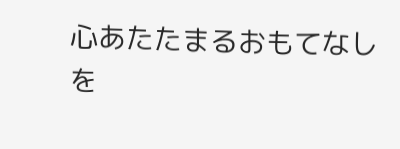心あたたまるおもてなしを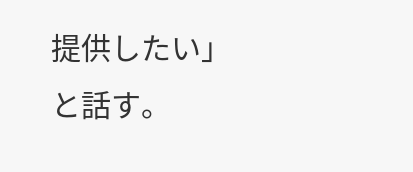提供したい」と話す。